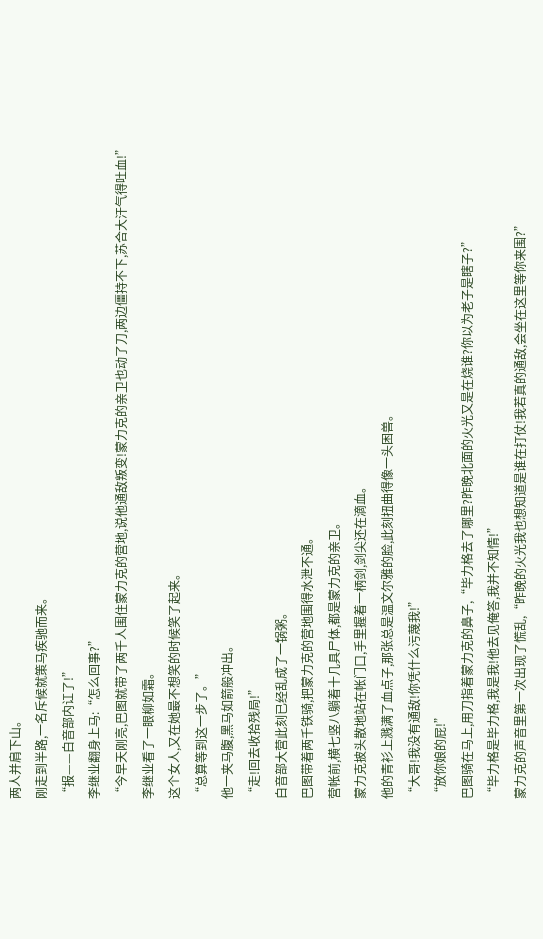两人并肩下山。
刚走到半路,一名斥候就策马疾驰而来。
“报——白音部内讧了!”
李继业翻身上马:“怎么回事?”
“今早天刚亮,巴图就带了两千人围住蒙力克的营地,说他通敌叛变!蒙力克的亲卫也动了刀,两边僵持不下,苏合大汗气得吐血!”
李继业看了一眼柳如霜。
这个女人,又在她最不想笑的时候笑了起来。
“总算等到这一步了。”
他一夹马腹,黑马如箭般冲出。
“走!回去收拾残局!”
白音部大营此刻已经乱成了一锅粥。
巴图带着两千铁骑,把蒙力克的营地围得水泄不通。
营帐前,横七竖八躺着十几具尸体,都是蒙力克的亲卫。
蒙力克披头散地站在帐门口,手里握着一柄剑,剑尖还在滴血。
他的青衫上溅满了血点子,那张总是温文尔雅的脸,此刻扭曲得像一头困兽。
“大哥!我没有通敌!你凭什么污蔑我!”
“放你娘的屁!”
巴图骑在马上,用刀指着蒙力克的鼻子,“毕力格去了哪里?昨晚北面的火光又是在烧谁?你以为老子是瞎子?”
“毕力格是毕力格,我是我!他去见俺答,我并不知情!”
蒙力克的声音里第一次出现了慌乱,“昨晚的火光我也想知道是谁在打仗!我若真的通敌,会坐在这里等你来围?”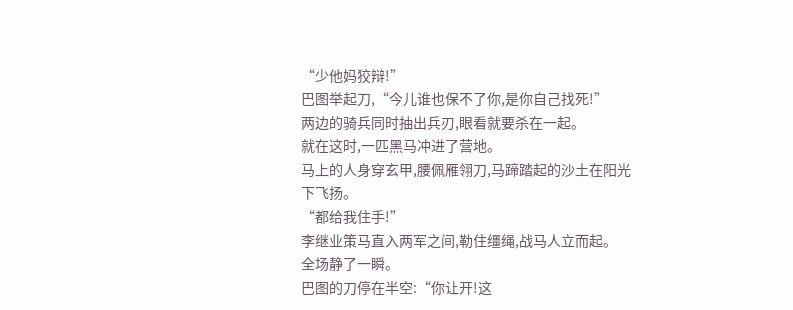“少他妈狡辩!”
巴图举起刀,“今儿谁也保不了你,是你自己找死!”
两边的骑兵同时抽出兵刃,眼看就要杀在一起。
就在这时,一匹黑马冲进了营地。
马上的人身穿玄甲,腰佩雁翎刀,马蹄踏起的沙土在阳光下飞扬。
“都给我住手!”
李继业策马直入两军之间,勒住缰绳,战马人立而起。
全场静了一瞬。
巴图的刀停在半空:“你让开!这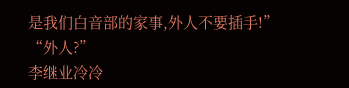是我们白音部的家事,外人不要插手!”
“外人?”
李继业冷冷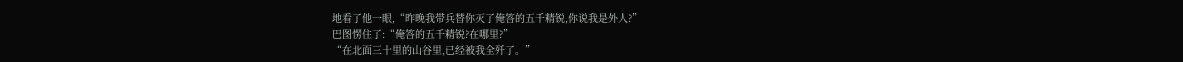地看了他一眼,“昨晚我带兵替你灭了俺答的五千精锐,你说我是外人?”
巴图愣住了:“俺答的五千精锐?在哪里?”
“在北面三十里的山谷里,已经被我全歼了。”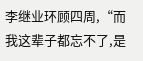李继业环顾四周,“而我这辈子都忘不了,是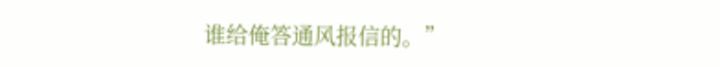谁给俺答通风报信的。”